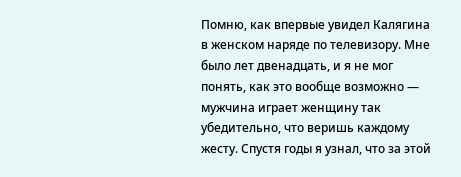Помню, как впервые увидел Калягина в женском наряде по телевизору. Мне было лет двенадцать, и я не мог понять, как это вообще возможно — мужчина играет женщину так убедительно, что веришь каждому жесту. Спустя годы я узнал, что за этой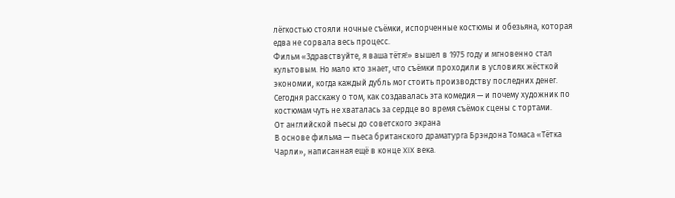лёгкостью стояли ночные съёмки, испорченные костюмы и обезьяна, которая едва не сорвала весь процесс.
Фильм «Здравствуйте, я ваша тётя!» вышел в 1975 году и мгновенно стал культовым. Но мало кто знает, что съёмки проходили в условиях жёсткой экономии, когда каждый дубль мог стоить производству последних денег. Сегодня расскажу о том, как создавалась эта комедия — и почему художник по костюмам чуть не хваталась за сердце во время съёмок сцены с тортами.
От английской пьесы до советского экрана
В основе фильма — пьеса британского драматурга Брэндона Томаса «Тётка Чарли», написанная ещё в конце XIX века.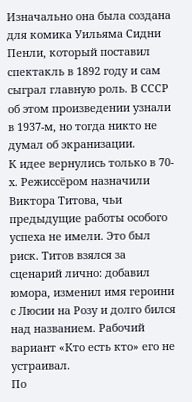Изначально она была создана для комика Уильяма Сидни Пенли, который поставил спектакль в 1892 году и сам сыграл главную роль. В СССР об этом произведении узнали в 1937-м, но тогда никто не думал об экранизации.
К идее вернулись только в 70-х. Режиссёром назначили Виктора Титова, чьи предыдущие работы особого успеха не имели. Это был риск. Титов взялся за сценарий лично: добавил юмора, изменил имя героини с Люсии на Розу и долго бился над названием. Рабочий вариант «Кто есть кто» его не устраивал.
По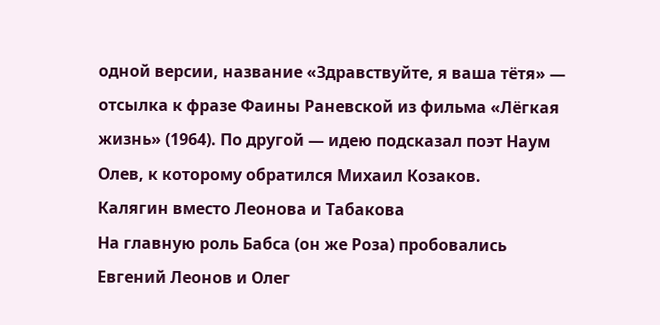одной версии, название «Здравствуйте, я ваша тётя» — отсылка к фразе Фаины Раневской из фильма «Лёгкая жизнь» (1964). По другой — идею подсказал поэт Наум Олев, к которому обратился Михаил Козаков.
Калягин вместо Леонова и Табакова
На главную роль Бабса (он же Роза) пробовались Евгений Леонов и Олег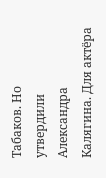Табаков. Но утвердили Александра Калягина. Для актёра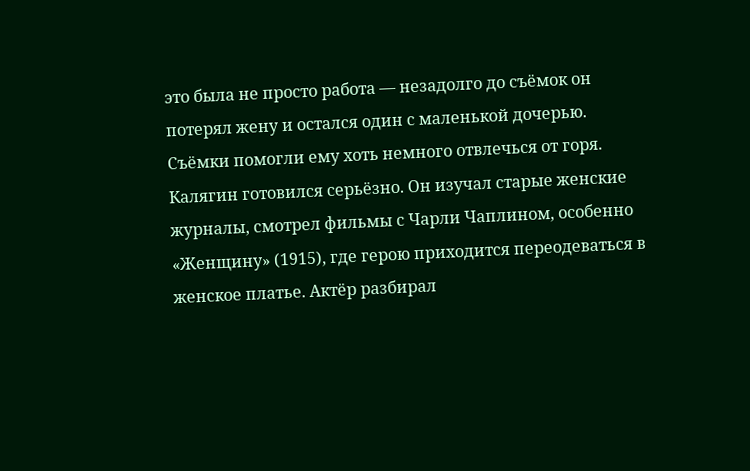это была не просто работа — незадолго до съёмок он потерял жену и остался один с маленькой дочерью. Съёмки помогли ему хоть немного отвлечься от горя.
Калягин готовился серьёзно. Он изучал старые женские журналы, смотрел фильмы с Чарли Чаплином, особенно «Женщину» (1915), где герою приходится переодеваться в женское платье. Актёр разбирал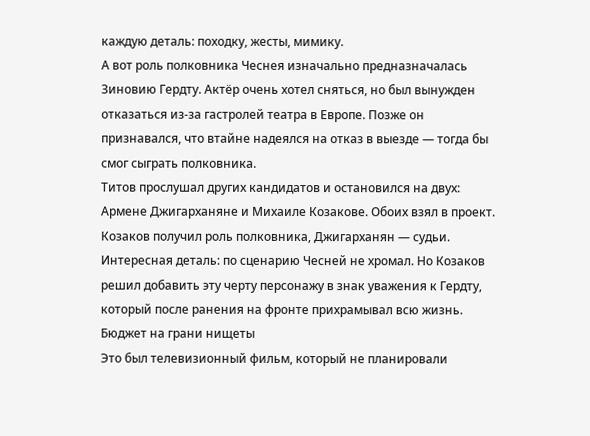каждую деталь: походку, жесты, мимику.
А вот роль полковника Чеснея изначально предназначалась Зиновию Гердту. Актёр очень хотел сняться, но был вынужден отказаться из-за гастролей театра в Европе. Позже он признавался, что втайне надеялся на отказ в выезде — тогда бы смог сыграть полковника.
Титов прослушал других кандидатов и остановился на двух: Армене Джигарханяне и Михаиле Козакове. Обоих взял в проект. Козаков получил роль полковника, Джигарханян — судьи.
Интересная деталь: по сценарию Чесней не хромал. Но Козаков решил добавить эту черту персонажу в знак уважения к Гердту, который после ранения на фронте прихрамывал всю жизнь.
Бюджет на грани нищеты
Это был телевизионный фильм, который не планировали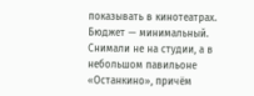показывать в кинотеатрах. Бюджет — минимальный. Снимали не на студии, а в небольшом павильоне «Останкино», причём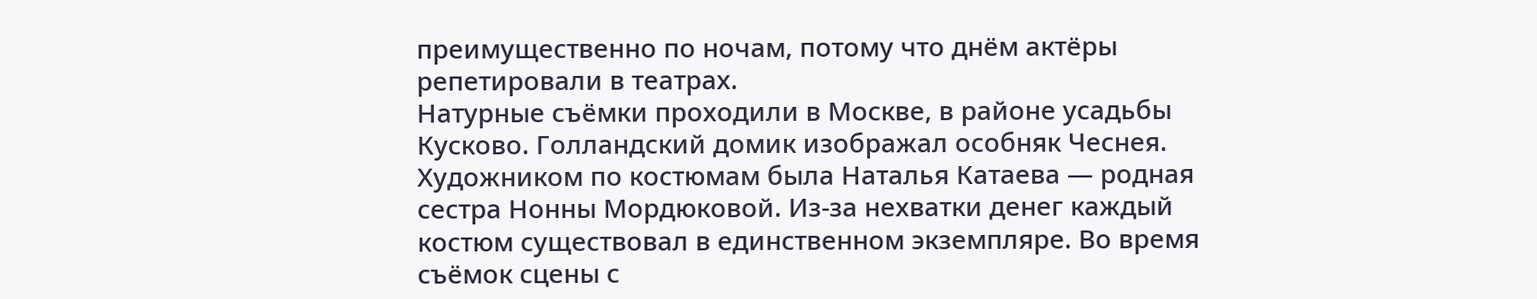преимущественно по ночам, потому что днём актёры репетировали в театрах.
Натурные съёмки проходили в Москве, в районе усадьбы Кусково. Голландский домик изображал особняк Чеснея.
Художником по костюмам была Наталья Катаева — родная сестра Нонны Мордюковой. Из-за нехватки денег каждый костюм существовал в единственном экземпляре. Во время съёмок сцены с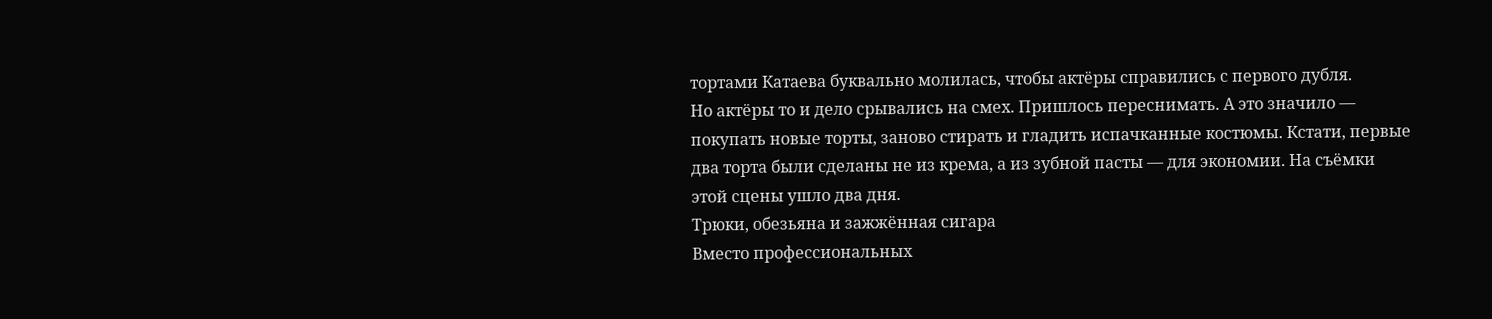тортами Катаева буквально молилась, чтобы актёры справились с первого дубля.
Но актёры то и дело срывались на смех. Пришлось переснимать. А это значило — покупать новые торты, заново стирать и гладить испачканные костюмы. Кстати, первые два торта были сделаны не из крема, а из зубной пасты — для экономии. На съёмки этой сцены ушло два дня.
Трюки, обезьяна и зажжённая сигара
Вместо профессиональных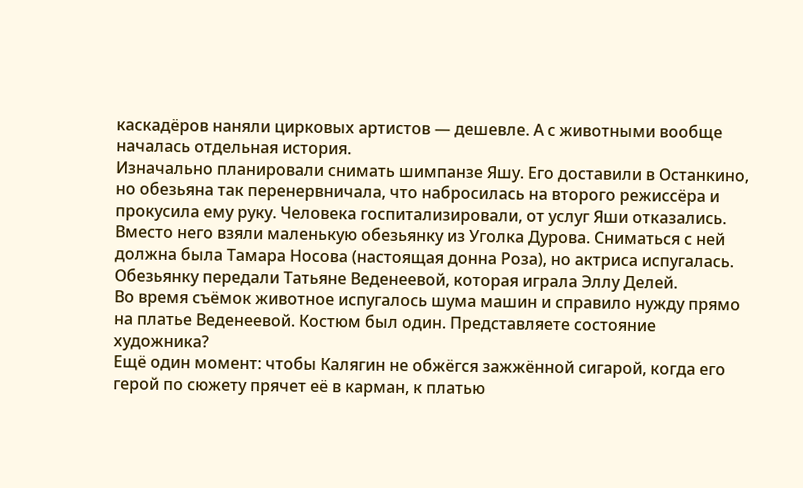каскадёров наняли цирковых артистов — дешевле. А с животными вообще началась отдельная история.
Изначально планировали снимать шимпанзе Яшу. Его доставили в Останкино, но обезьяна так перенервничала, что набросилась на второго режиссёра и прокусила ему руку. Человека госпитализировали, от услуг Яши отказались.
Вместо него взяли маленькую обезьянку из Уголка Дурова. Сниматься с ней должна была Тамара Носова (настоящая донна Роза), но актриса испугалась. Обезьянку передали Татьяне Веденеевой, которая играла Эллу Делей.
Во время съёмок животное испугалось шума машин и справило нужду прямо на платье Веденеевой. Костюм был один. Представляете состояние художника?
Ещё один момент: чтобы Калягин не обжёгся зажжённой сигарой, когда его герой по сюжету прячет её в карман, к платью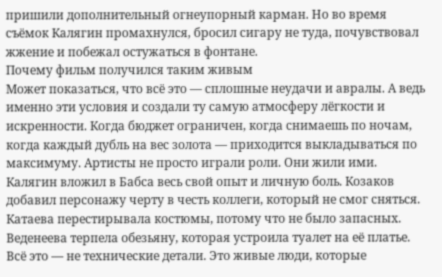пришили дополнительный огнеупорный карман. Но во время съёмок Калягин промахнулся, бросил сигару не туда, почувствовал жжение и побежал остужаться в фонтане.
Почему фильм получился таким живым
Может показаться, что всё это — сплошные неудачи и авралы. А ведь именно эти условия и создали ту самую атмосферу лёгкости и искренности. Когда бюджет ограничен, когда снимаешь по ночам, когда каждый дубль на вес золота — приходится выкладываться по максимуму. Артисты не просто играли роли. Они жили ими.
Калягин вложил в Бабса весь свой опыт и личную боль. Козаков добавил персонажу черту в честь коллеги, который не смог сняться. Катаева перестирывала костюмы, потому что не было запасных. Веденеева терпела обезьяну, которая устроила туалет на её платье.
Всё это — не технические детали. Это живые люди, которые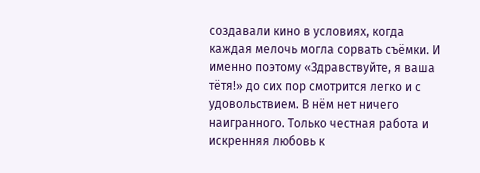создавали кино в условиях, когда каждая мелочь могла сорвать съёмки. И именно поэтому «Здравствуйте, я ваша тётя!» до сих пор смотрится легко и с удовольствием. В нём нет ничего наигранного. Только честная работа и искренняя любовь к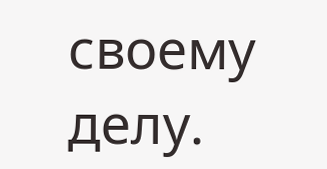своему делу.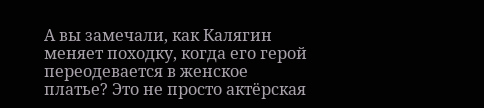А вы замечали, как Калягин меняет походку, когда его герой переодевается в женское платье? Это не просто актёрская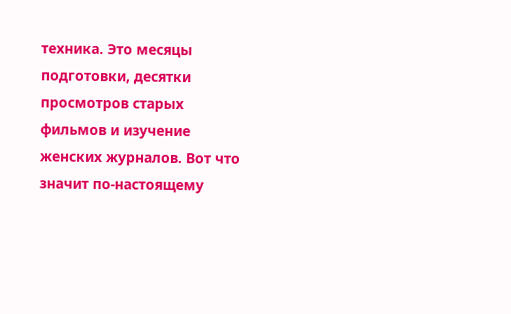техника. Это месяцы подготовки, десятки просмотров старых фильмов и изучение женских журналов. Вот что значит по-настоящему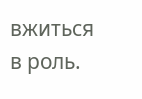вжиться в роль.